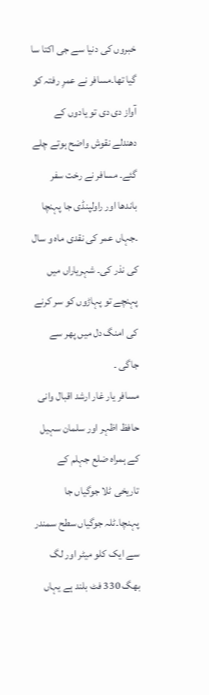خبروں کی دنیا سے جی اکتا سا گیا تھا۔مسافر نے عمرِ رفتہ کو آواز دی دی تو یادوں کے دھندلے نقوش واضح ہوتے چلے گئے۔ مسافر نے رخت سفر باندھا اور راولپنڈی جا پہنچا ۔جہاں عمر کی نقدی ماہ و سال کی نذر کی۔ شہریاراں میں پہنچے تو پہاڑوں کو سر کرنے کی امنگ دل میں پھر سے جاگی ۔
مسافر یار غار ارشد اقبال وانی حافظ اظہر اور سلمان سہیل کے ہمراہ ضلع جہلم کے تاریخی ٹلا جوگیاں جا پہنچا۔ٹلہ جوگیاں سطح سمندر سے ایک کلو میٹر اور لگ بھگ 330 فٹ بلند ہے یہاں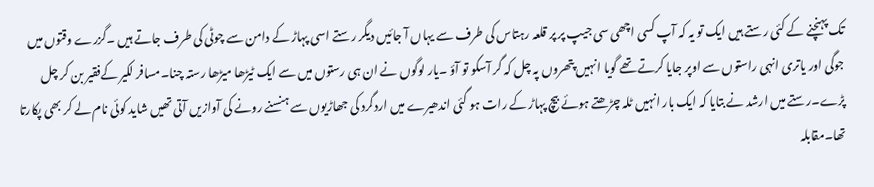تک پہنچنے کے کئی رستے ہیں ایک تو یہ کہ آپ کسی اچھی سی جیپ پر پر قلعہ رہتاس کی طرف سے یہاں آ جائیں دیگر رستے اسی پہاڑ کے دامن سے چوٹی کی طرف جاتے ہیں ۔گزرے وقتوں میں جوگی اور یاتری انہی راستوں سے اوپر جایا کرتے تھے گویا انہیں پتھروں پہ چل کہ گر آسکو تو آؤ ۔یار لوگوں نے ان ہی رستوں میں سے ایک ٹیڑھا میڑھا رستہ چنا۔مسافر لکیر کےفقیر بن کر چل پڑے۔رستے میں ارشد نے بتایا کہ ایک بار انہیں ٹلہ چڑھتے ہوئے بیچ پہاڑ کے رات ہو گئی اندھیرے میں اردگرد کی جھاڑیوں سے ہنسنے رونے کی آوازیں آتی تھیں شاید کوئی نام لے کر بھی پکارتا تھا۔مقابلہ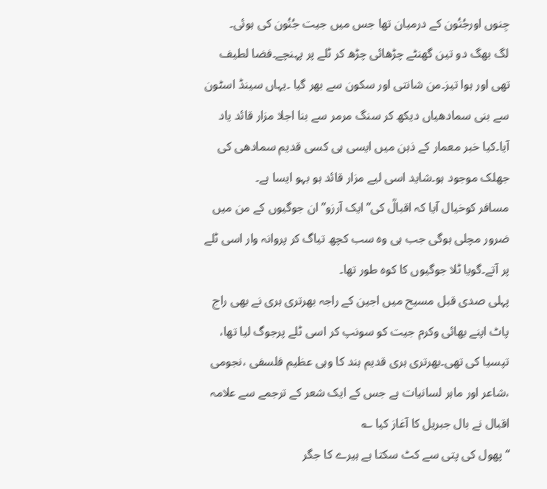جِنوں اورجُنُون کے درمیان تھا جس میں جیت جُنُون کی ہوئی۔
لگ بھگ دو تین گھنٹے چڑھائی چڑھ کر ٹلے پر پہنچے۔فضا لطیف تھی اور ہوا تیز۔من شانتی اور سکون سے بھر گیا ۔یہاں سینڈ اسٹون سے بنی سمادھیاں دیکھ کر سنگ مرمر سے بنا اجلا مزار قائد یاد آیا۔کیا خبر معمار کے ذہن میں ایسی ہی کسی قدیم سمادھی کی جھلک موجود ہو۔شاید اسی لیے مزار قائد ہو بہو ایسا ہے۔
مسافر کوخیال آیا کہ اقبالؒ کی” ایک آرزو” ان جوگیوں کے من میں ضرور مچلی ہوگی جب ہی وہ سب کچھ تیاگ کر پروانہ وار اسی ٹلے پر آتے۔گویا ٹلا جوگیوں کا کوہ طور تھا۔
پہلی صدی قبل مسیح میں اجین کے راجہ بھرتری ہری نے بھی راج پاٹ اپنے بھائی وکرم جیت کو سونپ کر اسی ٹلے پرجوگ لیا تھا، تپسیا کی تھی۔بھرتری ہری قدیم ہند کا وہی عظیم فلسفی ،نجومی ،شاعر اور ماہر لسانیات ہے جس کے ایک شعر کے ترجمے سے علامہ اقبال نے بال جبریل کا آغاز کیا ؎
“پھول کی پتی سے کٹ سکتا ہے ہیرے کا جگر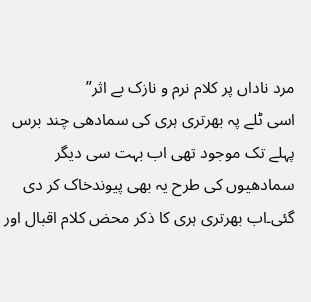مرد ناداں پر کلام نرم و نازک بے اثر”
اسی ٹلے پہ بھرتری ہری کی سمادھی چند برس پہلے تک موجود تھی اب بہت سی دیگر سمادھیوں کی طرح یہ بھی پیوندخاک کر دی گئی۔اب بھرتری ہری کا ذکر محض کلام اقبال اور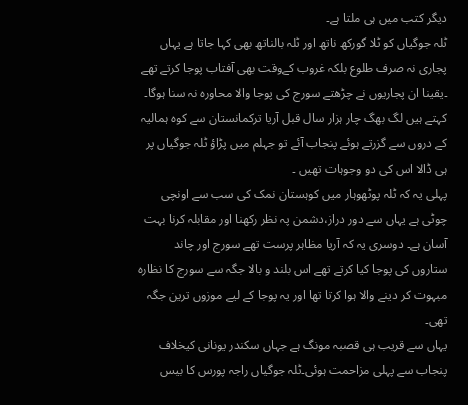دیگر کتب میں ہی ملتا ہے۔
ٹلہ جوگیاں کو ٹلا گورکھ ناتھ اور ٹلہ بالناتھ بھی کہا جاتا ہے یہاں پجاری نہ صرف طلوع بلکہ غروب کےوقت بھی آفتاب پوجا کرتے تھے ۔یقینا ان پجاریوں نے چڑھتے سورج کی پوجا والا محاورہ نہ سنا ہوگا۔ کہتے ہیں لگ بھگ چار ہزار سال قبل آریا ترکمانستان سے کوہ ہمالیہ کے دروں سے گزرتے ہوئے پنجاب آئے تو جہلم میں پڑاؤ ٹلہ جوگیاں پر ہی ڈالا اس کی دو وجوہات تھیں ۔
پہلی یہ کہ ٹلہ پوٹھوہار میں کوہستان نمک کی سب سے اونچی چوٹی ہے یہاں سے دور دراز،دشمن پہ نظر رکھنا اور مقابلہ کرنا بہت آسان ہے۔ دوسری یہ کہ آریا مظاہر پرست تھے سورج اور چاند ستاروں کی پوجا کیا کرتے تھے اس بلند و بالا جگہ سے سورج کا نظارہ مبہوت کر دینے والا ہوا کرتا تھا اور یہ پوجا کے لیے موزوں ترین جگہ تھی۔
یہاں سے قریب ہی قصبہ مونگ ہے جہاں سکندر یونانی کیخلاف پنجاب سے پہلی مزاحمت ہوئی۔ٹلہ جوگیاں راجہ پورس کا بیس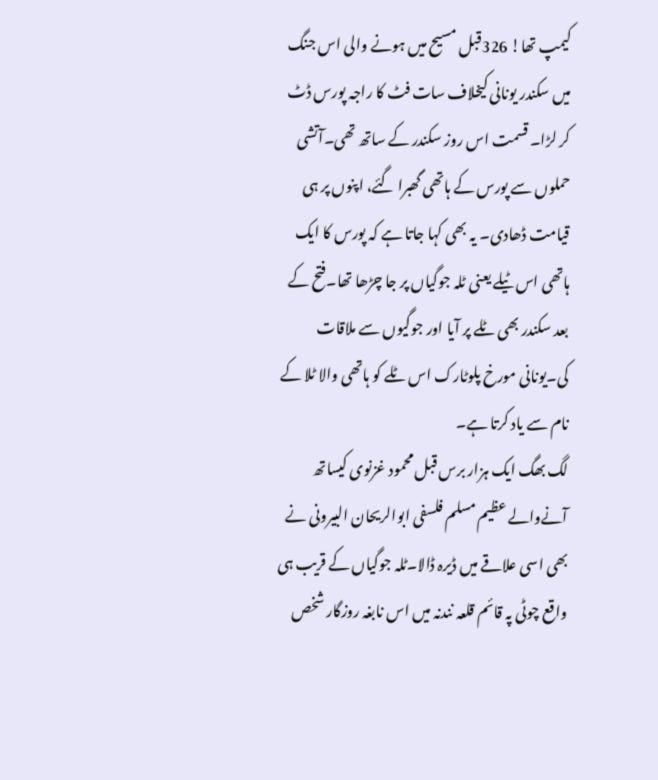کیمپ تھا! 326قبل مسیح میں ہونے والی اس جنگ میں سکندر یونانی کیخلاف سات فٹ کا راجہ پورس ڈٹ کر لڑا۔ قسمت اس روز سکندر کے ساتھ تھی۔آتشی حملوں سے پورس کے ہاتھی گھبرا گئے، اپنوں پر ہی قیامت ڈھادی۔ یہ بھی کہا جاتا ہے کہ پورس کا ایک ہاتھی اس ٹیلے یعنی ٹلہ جوگیاں پر جا چڑھا تھا۔فتح کے بعد سکندر بھی ٹلے پر آیا اور جوگیوں سے ملاقات کی۔یونانی مورخ پلوٹارک اس ٹلے کو ہاتھی والا ٹلا کے نام سے یاد کرتا ہے۔
لگ بھگ ایک ہزار برس قبل محمود غزنوی کیساتھ آنےوالے عظیم مسلم فلسفی ابوالریحان البیرونی نے بھی اسی علاقے میں ڈیرہ ڈالا۔ٹلہ جوگیاں کے قریب ہی واقع چوٹی پہ قائم قلعہ نندنہ میں اس نابغہ روزگار شخص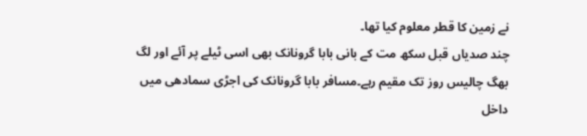نے زمین کا قطر معلوم کیا تھا۔
چند صدیاں قبل سکھ مت کے بانی بابا گرونانک بھی اسی ٹیلے پر آئے اور لگ بھگ چالیس روز تک مقیم رہے۔مسافر بابا گرونانک کی اجڑی سمادھی میں داخل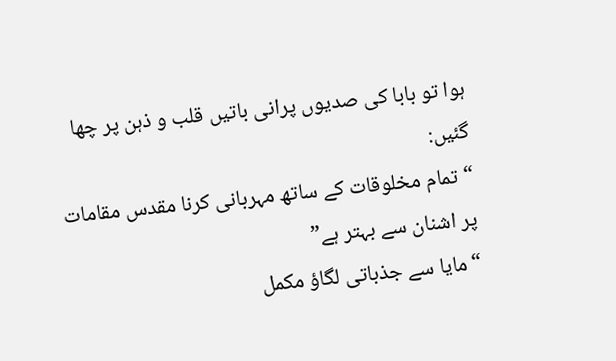ہوا تو بابا کی صدیوں پرانی باتیں قلب و ذہن پر چھا گئیں:
“تمام مخلوقات کے ساتھ مہربانی کرنا مقدس مقامات پر اشنان سے بہتر ہے”
“مایا سے جذباتی لگاؤ مکمل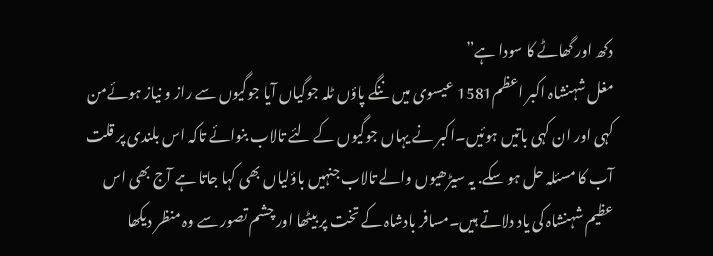دکھ اور گھاٹے کا سودا ہے”
مغل شہنشاہ اکبر اعظم1581 عیسوی میں ننگے پاؤں ٹلہ جوگیاں آیا جوگیوں سے راز و نیاز ہوئےمن کہی اور ان کہی باتیں ہوئیں۔اکبر نے یہاں جوگیوں کے لئے تالاب بنوائے تاکہ اس بلندی پر قلت آب کا مسئلہ حل ہو سکے. یہ سیڑھیوں والے تالاب جنہیں باؤلیاں بھی کہا جاتا ہے آج بھی اس عظیم شہنشاہ کی یاد دلاتے ہیں۔مسافر بادشاہ کے تخت پر بیٹھا اور چشم تصور سے وہ منظر دیکھا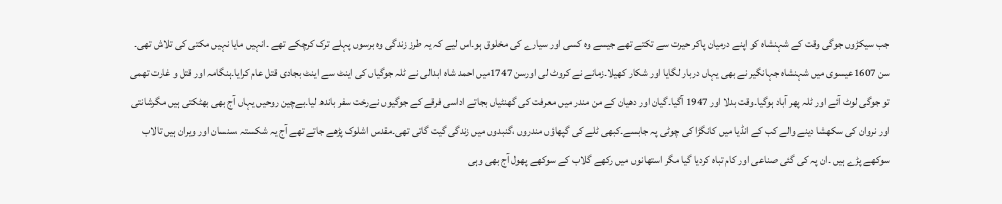جب سیکڑوں جوگی وقت کے شہنشاہ کو اپنے درمیان پاکر حیرت سے تکتے تھے جیسے وہ کسی اور سیارے کی مخلوق ہو۔اس لیے کہ یہ طرز زندگی وہ برسوں پہلے ترک کرچکے تھے ۔انہیں مایا نہیں مکتی کی تلاش تھی۔
سن 1607عیسوی میں شہنشاہ جہانگیر نے بھی یہاں دربار لگایا اور شکار کھیلا۔زمانے نے کروٹ لی اورسن 1747میں احمد شاہ ابدالی نے ٹلہ جوگیاں کی اینٹ سے اینٹ بجادی قتل عام کرایا۔ہنگامہ اور قتل و غارت تھمی تو جوگی لوٹ آئے اور ٹلہ پھر آباد ہوگیا۔وقت بدلا اور 1947 آگیا۔گیان اور دھیان کے من مندر میں معرفت کی گھنٹیاں بجاتے اداسی فرقے کے جوگیوں نےرخت سفر باندھ لیا۔بےچین روحیں یہاں آج بھی بھٹکتی ہیں مگرشانتی اور نروان کی سکھشا دینے والے کب کے انڈیا میں کانگڑا کی چوٹی پہ جابسے۔کبھی ٹلے کی گپھاؤں مندروں ،گنبدوں میں زندگی گیت گاتی تھی۔مقدس اشلوک پڑھے جاتے تھے آج یہ شکستہ ،سنسان اور ویران ہیں تالاب سوکھے پڑے ہیں ۔ان پہ کی گئی صناعی اور کام تباہ کردیا گیا مگر استھانوں میں رکھے گلاب کے سوکھے پھول آج بھی وہی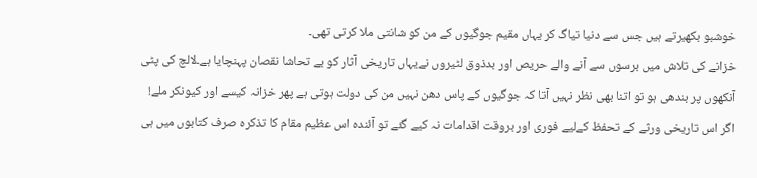خوشبو بکھیرتے ہیں جس سے دنیا تیاگ کر یہاں مقیم جوگیوں کے من کو شانتی ملا کرتی تھی۔
خزانے کی تلاش میں برسوں سے آنے والے حریص اور بدذوق لٹیروں نےیہاں تاریخی آثار کو بے تحاشا نقصان پہنچایا ہے۔لالچ کی پٹی آنکھوں پر بندھی ہو تو اتنا بھی نظر نہیں آتا کہ جوگیوں کے پاس دھن نہیں من کی دولت ہوتی ہے پھر خزانہ کیسے اور کیونکر ملے!
اگر اس تاریخی ورثے کے تحفظ کےلیے فوری اور بروقت اقدامات نہ کیے گئے تو آئندہ اس عظیم مقام کا تذکرہ صرف کتابوں میں ہی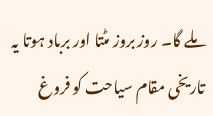ملے گا۔ روز بروز مٹتا اور برباد ہوتا یہ تاریخی مقام سیاحت کو فروغ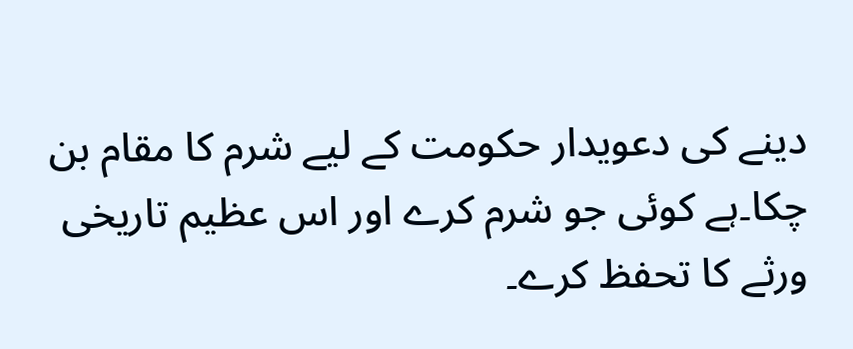دینے کی دعویدار حکومت کے لیے شرم کا مقام بن چکا۔ہے کوئی جو شرم کرے اور اس عظیم تاریخی ورثے کا تحفظ کرے۔